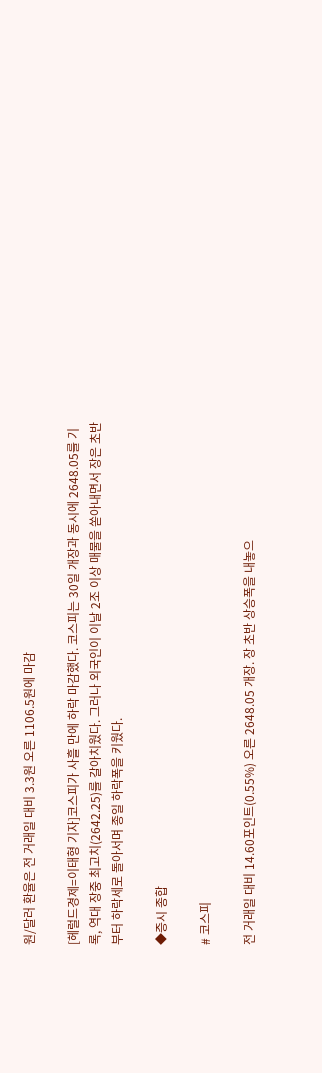원/달러 환율은 전 거래일 대비 3.3원 오른 1106.5원에 마감

[헤럴드경제=이태형 기자]코스피가 사흘 만에 하락 마감했다. 코스피는 30일 개장과 동시에 2648.05를 기록, 역대 장중 최고치(2642.25)를 갈아치웠다. 그러나 외국인이 이날 2조 이상 매물을 쏟아내면서 장은 초반부터 하락세로 돌아서며 종일 하락폭을 키웠다.

◆증시 종합

# 코스피

전 거래일 대비 14.60포인트(0.55%) 오른 2648.05 개장. 장 초반 상승폭을 내놓으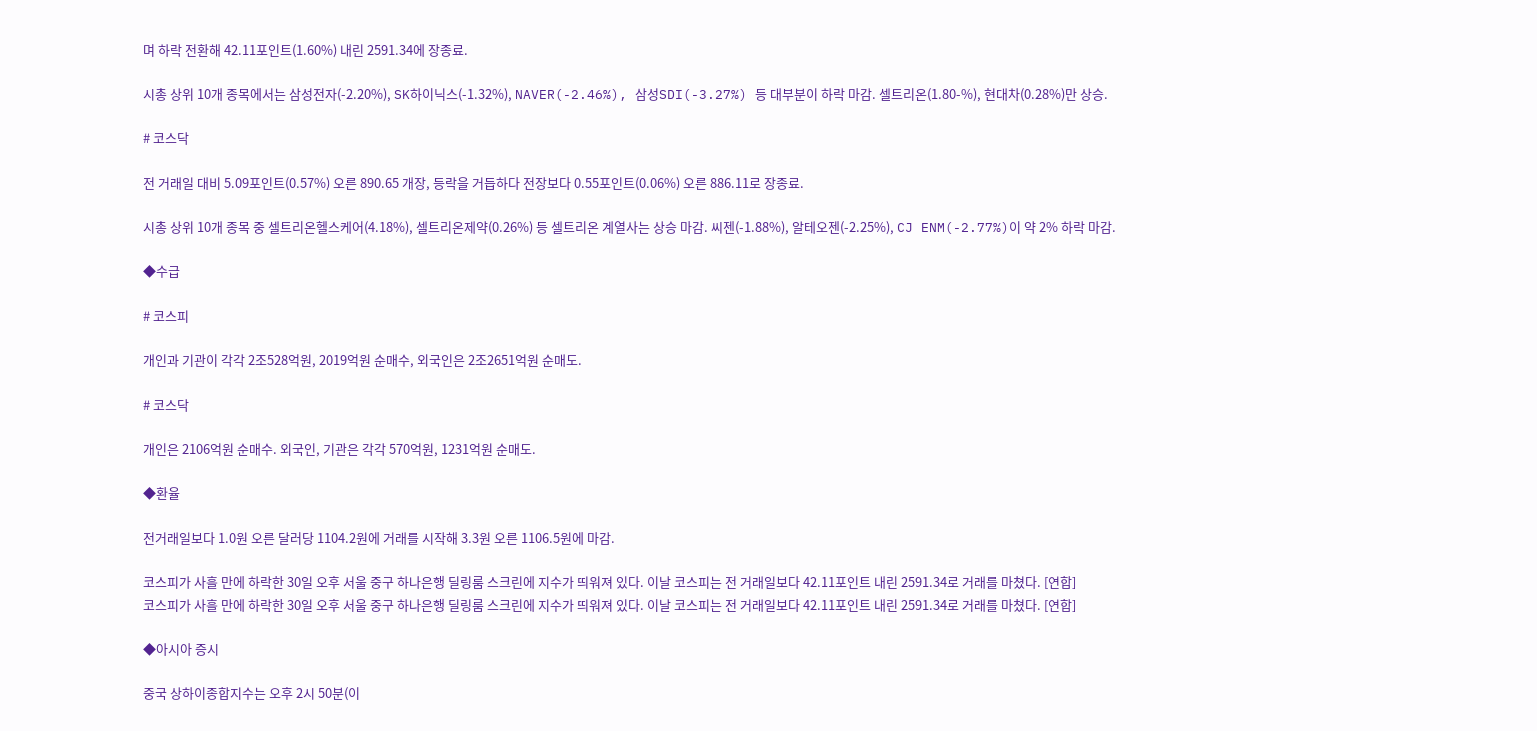며 하락 전환해 42.11포인트(1.60%) 내린 2591.34에 장종료.

시총 상위 10개 종목에서는 삼성전자(-2.20%), SK하이닉스(-1.32%), NAVER(-2.46%), 삼성SDI(-3.27%) 등 대부분이 하락 마감. 셀트리온(1.80-%), 현대차(0.28%)만 상승.

# 코스닥

전 거래일 대비 5.09포인트(0.57%) 오른 890.65 개장, 등락을 거듭하다 전장보다 0.55포인트(0.06%) 오른 886.11로 장종료.

시총 상위 10개 종목 중 셀트리온헬스케어(4.18%), 셀트리온제약(0.26%) 등 셀트리온 계열사는 상승 마감. 씨젠(-1.88%), 알테오젠(-2.25%), CJ ENM(-2.77%)이 약 2% 하락 마감.

◆수급

# 코스피

개인과 기관이 각각 2조528억원, 2019억원 순매수, 외국인은 2조2651억원 순매도.

# 코스닥

개인은 2106억원 순매수. 외국인, 기관은 각각 570억원, 1231억원 순매도.

◆환율

전거래일보다 1.0원 오른 달러당 1104.2원에 거래를 시작해 3.3원 오른 1106.5원에 마감.

코스피가 사흘 만에 하락한 30일 오후 서울 중구 하나은행 딜링룸 스크린에 지수가 띄워져 있다. 이날 코스피는 전 거래일보다 42.11포인트 내린 2591.34로 거래를 마쳤다. [연합]
코스피가 사흘 만에 하락한 30일 오후 서울 중구 하나은행 딜링룸 스크린에 지수가 띄워져 있다. 이날 코스피는 전 거래일보다 42.11포인트 내린 2591.34로 거래를 마쳤다. [연합]

◆아시아 증시

중국 상하이종합지수는 오후 2시 50분(이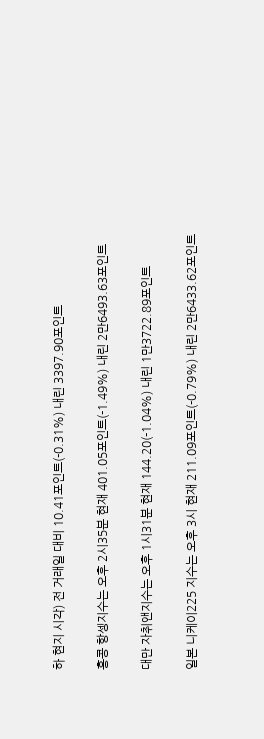하 현지 시각) 전 거래일 대비 10.41포인트(-0.31%) 내린 3397.90포인트

홍콩 항셍지수는 오후 2시35분 현재 401.05포인트(-1.49%) 내린 2만6493.63포인트

대만 자취앤지수는 오후 1시31분 현재 144.20(-1.04%) 내린 1만3722.89포인트

일본 니케이225 지수는 오후 3시 현재 211.09포인트(-0.79%) 내린 2만6433.62포인트